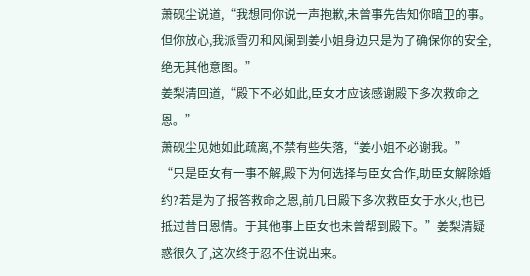萧砚尘说道,“我想同你说一声抱歉,未曾事先告知你暗卫的事。但你放心,我派雪刃和风阑到姜小姐身边只是为了确保你的安全,绝无其他意图。”
姜梨清回道,“殿下不必如此,臣女才应该感谢殿下多次救命之恩。”
萧砚尘见她如此疏离,不禁有些失落,“姜小姐不必谢我。”
“只是臣女有一事不解,殿下为何选择与臣女合作,助臣女解除婚约?若是为了报答救命之恩,前几日殿下多次救臣女于水火,也已抵过昔日恩情。于其他事上臣女也未曾帮到殿下。”姜梨清疑惑很久了,这次终于忍不住说出来。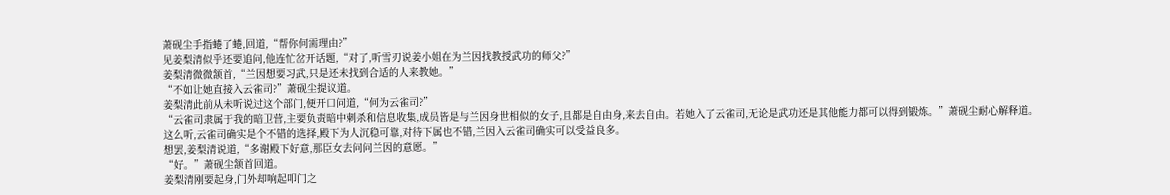萧砚尘手指蜷了蜷,回道,“帮你何需理由?”
见姜梨清似乎还要追问,他连忙岔开话题,“对了,听雪刃说姜小姐在为兰因找教授武功的师父?”
姜梨清微微颔首,“兰因想要习武,只是还未找到合适的人来教她。”
“不如让她直接入云雀司?”萧砚尘提议道。
姜梨清此前从未听说过这个部门,便开口问道,“何为云雀司?”
“云雀司隶属于我的暗卫营,主要负责暗中刺杀和信息收集,成员皆是与兰因身世相似的女子,且都是自由身,来去自由。若她入了云雀司,无论是武功还是其他能力都可以得到锻炼。”萧砚尘耐心解释道。
这么听,云雀司确实是个不错的选择,殿下为人沉稳可靠,对待下属也不错,兰因入云雀司确实可以受益良多。
想罢,姜梨清说道,“多谢殿下好意,那臣女去问问兰因的意愿。”
“好。”萧砚尘颔首回道。
姜梨清刚要起身,门外却响起叩门之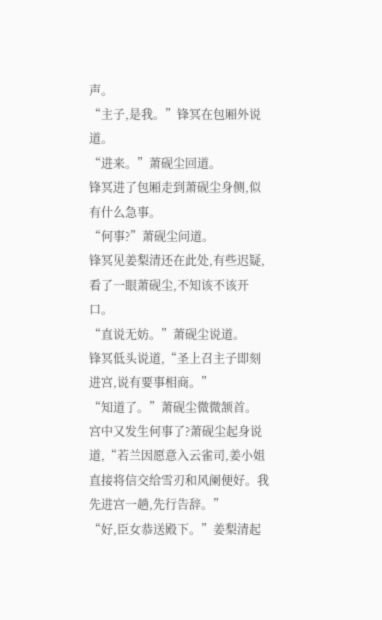声。
“主子,是我。”锋冥在包厢外说道。
“进来。”萧砚尘回道。
锋冥进了包厢走到萧砚尘身侧,似有什么急事。
“何事?”萧砚尘问道。
锋冥见姜梨清还在此处,有些迟疑,看了一眼萧砚尘,不知该不该开口。
“直说无妨。”萧砚尘说道。
锋冥低头说道,“圣上召主子即刻进宫,说有要事相商。”
“知道了。”萧砚尘微微颔首。
宫中又发生何事了?萧砚尘起身说道,“若兰因愿意入云雀司,姜小姐直接将信交给雪刃和风阑便好。我先进宫一趟,先行告辞。”
“好,臣女恭送殿下。”姜梨清起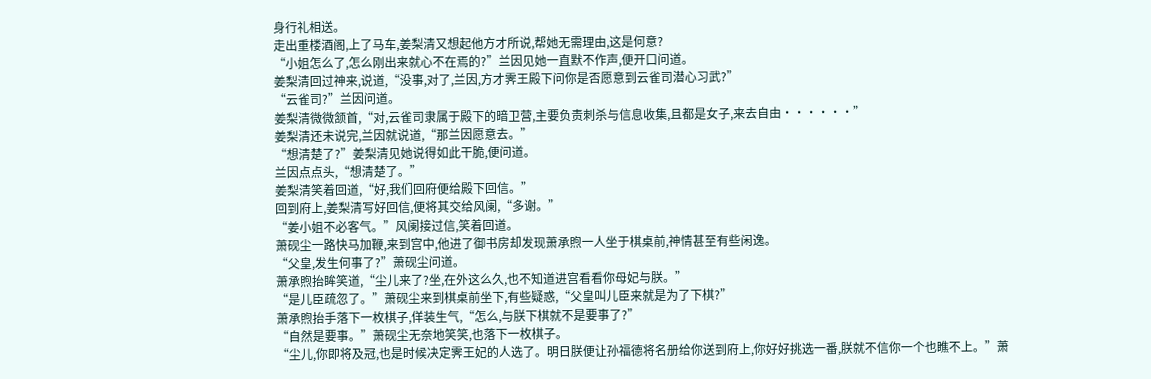身行礼相送。
走出重楼酒阁,上了马车,姜梨清又想起他方才所说,帮她无需理由,这是何意?
“小姐怎么了,怎么刚出来就心不在焉的?”兰因见她一直默不作声,便开口问道。
姜梨清回过神来,说道,“没事,对了,兰因,方才霁王殿下问你是否愿意到云雀司潜心习武?”
“云雀司?”兰因问道。
姜梨清微微颔首,“对,云雀司隶属于殿下的暗卫营,主要负责刺杀与信息收集,且都是女子,来去自由······”
姜梨清还未说完,兰因就说道,“那兰因愿意去。”
“想清楚了?”姜梨清见她说得如此干脆,便问道。
兰因点点头,“想清楚了。”
姜梨清笑着回道,“好,我们回府便给殿下回信。”
回到府上,姜梨清写好回信,便将其交给风阑,“多谢。”
“姜小姐不必客气。”风阑接过信,笑着回道。
萧砚尘一路快马加鞭,来到宫中,他进了御书房却发现萧承煦一人坐于棋桌前,神情甚至有些闲逸。
“父皇,发生何事了?”萧砚尘问道。
萧承煦抬眸笑道,“尘儿来了?坐,在外这么久,也不知道进宫看看你母妃与朕。”
“是儿臣疏忽了。”萧砚尘来到棋桌前坐下,有些疑惑,“父皇叫儿臣来就是为了下棋?”
萧承煦抬手落下一枚棋子,佯装生气,“怎么,与朕下棋就不是要事了?”
“自然是要事。”萧砚尘无奈地笑笑,也落下一枚棋子。
“尘儿,你即将及冠,也是时候决定霁王妃的人选了。明日朕便让孙福德将名册给你送到府上,你好好挑选一番,朕就不信你一个也瞧不上。”萧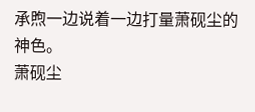承煦一边说着一边打量萧砚尘的神色。
萧砚尘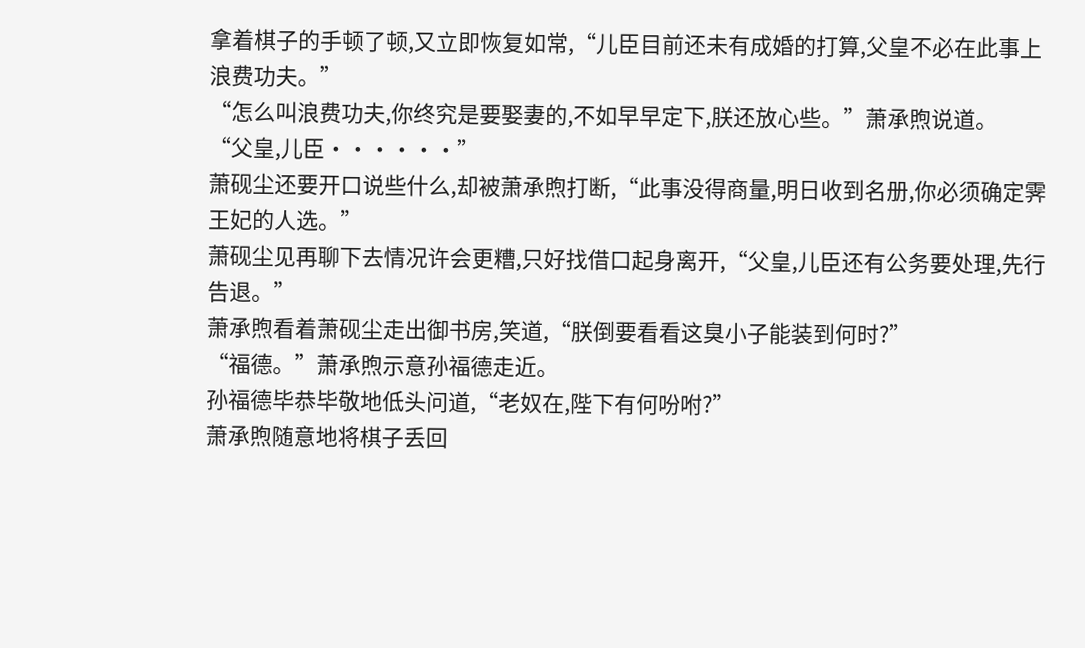拿着棋子的手顿了顿,又立即恢复如常,“儿臣目前还未有成婚的打算,父皇不必在此事上浪费功夫。”
“怎么叫浪费功夫,你终究是要娶妻的,不如早早定下,朕还放心些。”萧承煦说道。
“父皇,儿臣······”
萧砚尘还要开口说些什么,却被萧承煦打断,“此事没得商量,明日收到名册,你必须确定霁王妃的人选。”
萧砚尘见再聊下去情况许会更糟,只好找借口起身离开,“父皇,儿臣还有公务要处理,先行告退。”
萧承煦看着萧砚尘走出御书房,笑道,“朕倒要看看这臭小子能装到何时?”
“福德。”萧承煦示意孙福德走近。
孙福德毕恭毕敬地低头问道,“老奴在,陛下有何吩咐?”
萧承煦随意地将棋子丢回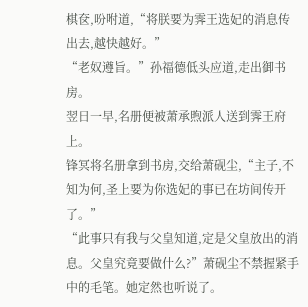棋奁,吩咐道,“将朕要为霁王选妃的消息传出去,越快越好。”
“老奴遵旨。”孙福德低头应道,走出御书房。
翌日一早,名册便被萧承煦派人送到霁王府上。
锋冥将名册拿到书房,交给萧砚尘,“主子,不知为何,圣上要为你选妃的事已在坊间传开了。”
“此事只有我与父皇知道,定是父皇放出的消息。父皇究竟要做什么?”萧砚尘不禁握紧手中的毛笔。她定然也听说了。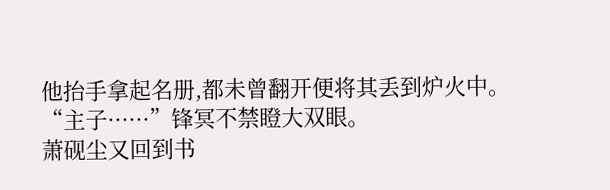他抬手拿起名册,都未曾翻开便将其丢到炉火中。
“主子······”锋冥不禁瞪大双眼。
萧砚尘又回到书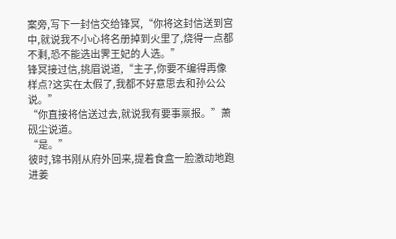案旁,写下一封信交给锋冥,“你将这封信送到宫中,就说我不小心将名册掉到火里了,烧得一点都不剩,恐不能选出霁王妃的人选。”
锋冥接过信,挑眉说道,“主子,你要不编得再像样点?这实在太假了,我都不好意思去和孙公公说。”
“你直接将信送过去,就说我有要事禀报。”萧砚尘说道。
“是。”
彼时,锦书刚从府外回来,提着食盒一脸激动地跑进姜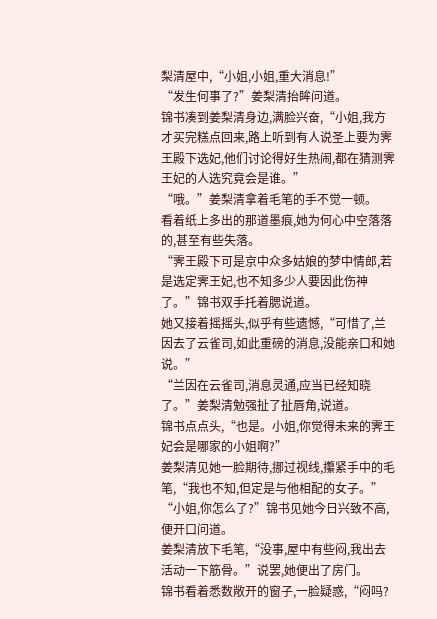梨清屋中,“小姐,小姐,重大消息!”
“发生何事了?”姜梨清抬眸问道。
锦书凑到姜梨清身边,满脸兴奋,“小姐,我方才买完糕点回来,路上听到有人说圣上要为霁王殿下选妃,他们讨论得好生热闹,都在猜测霁王妃的人选究竟会是谁。”
“哦。”姜梨清拿着毛笔的手不觉一顿。
看着纸上多出的那道墨痕,她为何心中空落落的,甚至有些失落。
“霁王殿下可是京中众多姑娘的梦中情郎,若是选定霁王妃,也不知多少人要因此伤神了。”锦书双手托着腮说道。
她又接着摇摇头,似乎有些遗憾,“可惜了,兰因去了云雀司,如此重磅的消息,没能亲口和她说。”
“兰因在云雀司,消息灵通,应当已经知晓了。”姜梨清勉强扯了扯唇角,说道。
锦书点点头,“也是。小姐,你觉得未来的霁王妃会是哪家的小姐啊?”
姜梨清见她一脸期待,挪过视线,攥紧手中的毛笔,“我也不知,但定是与他相配的女子。”
“小姐,你怎么了?”锦书见她今日兴致不高,便开口问道。
姜梨清放下毛笔,“没事,屋中有些闷,我出去活动一下筋骨。”说罢,她便出了房门。
锦书看着悉数敞开的窗子,一脸疑惑,“闷吗?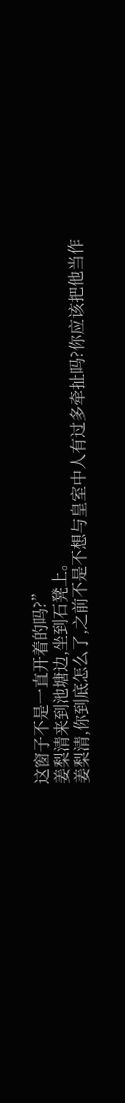这窗子不是一直开着的吗?”
姜梨清来到池塘边,坐到石凳上。
姜梨清,你到底怎么了,之前不是不想与皇室中人有过多牵扯吗?你应该把他当作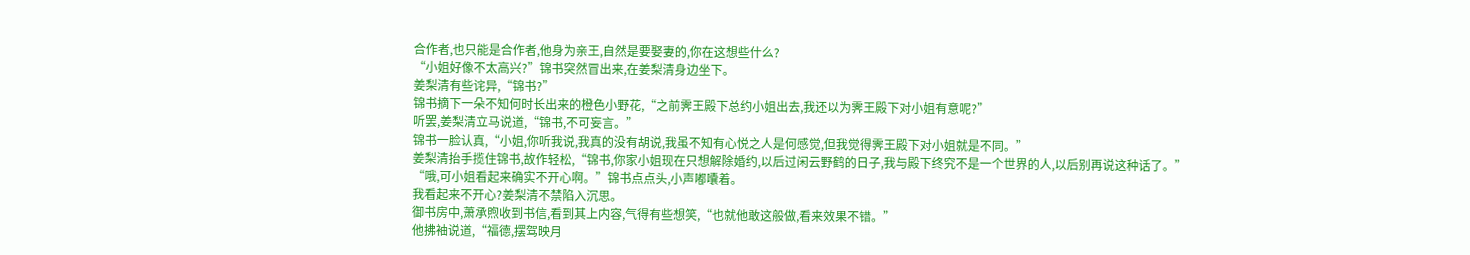合作者,也只能是合作者,他身为亲王,自然是要娶妻的,你在这想些什么?
“小姐好像不太高兴?”锦书突然冒出来,在姜梨清身边坐下。
姜梨清有些诧异,“锦书?”
锦书摘下一朵不知何时长出来的橙色小野花,“之前霁王殿下总约小姐出去,我还以为霁王殿下对小姐有意呢?”
听罢,姜梨清立马说道,“锦书,不可妄言。”
锦书一脸认真,“小姐,你听我说,我真的没有胡说,我虽不知有心悦之人是何感觉,但我觉得霁王殿下对小姐就是不同。”
姜梨清抬手揽住锦书,故作轻松,“锦书,你家小姐现在只想解除婚约,以后过闲云野鹤的日子,我与殿下终究不是一个世界的人,以后别再说这种话了。”
“哦,可小姐看起来确实不开心啊。”锦书点点头,小声嘟囔着。
我看起来不开心?姜梨清不禁陷入沉思。
御书房中,萧承煦收到书信,看到其上内容,气得有些想笑,“也就他敢这般做,看来效果不错。”
他拂袖说道,“福德,摆驾映月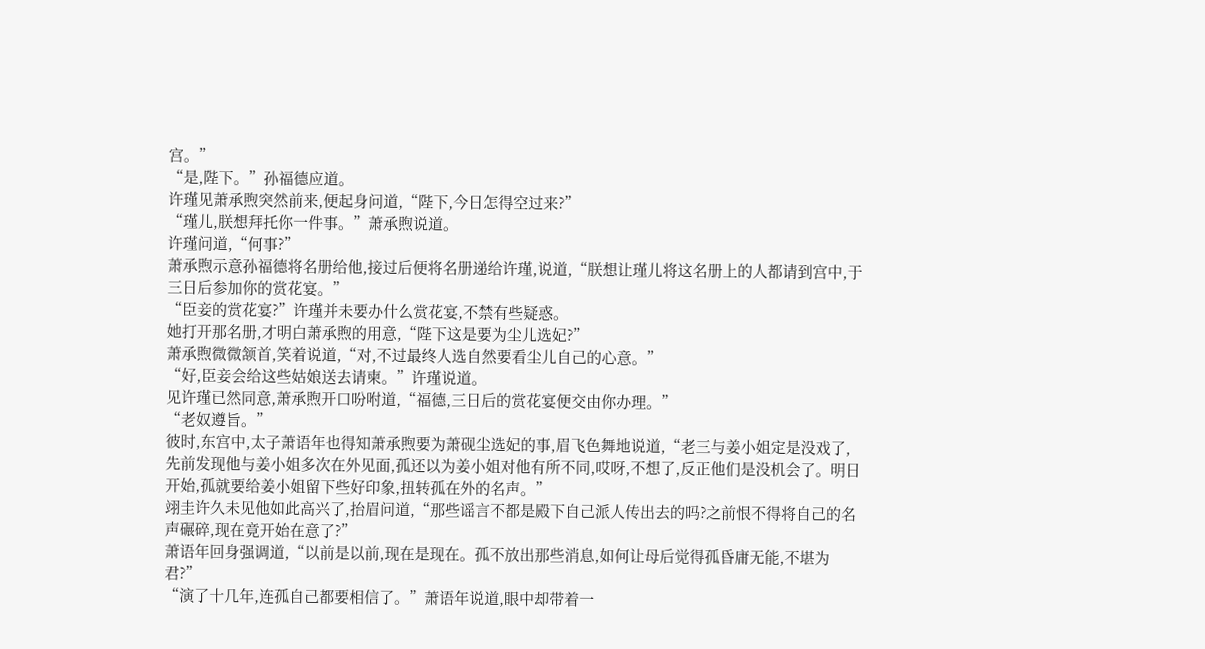宫。”
“是,陛下。”孙福德应道。
许瑾见萧承煦突然前来,便起身问道,“陛下,今日怎得空过来?”
“瑾儿,朕想拜托你一件事。”萧承煦说道。
许瑾问道,“何事?”
萧承煦示意孙福德将名册给他,接过后便将名册递给许瑾,说道,“朕想让瑾儿将这名册上的人都请到宫中,于三日后参加你的赏花宴。”
“臣妾的赏花宴?”许瑾并未要办什么赏花宴,不禁有些疑惑。
她打开那名册,才明白萧承煦的用意,“陛下这是要为尘儿选妃?”
萧承煦微微颔首,笑着说道,“对,不过最终人选自然要看尘儿自己的心意。”
“好,臣妾会给这些姑娘送去请柬。”许瑾说道。
见许瑾已然同意,萧承煦开口吩咐道,“福德,三日后的赏花宴便交由你办理。”
“老奴遵旨。”
彼时,东宫中,太子萧语年也得知萧承煦要为萧砚尘选妃的事,眉飞色舞地说道,“老三与姜小姐定是没戏了,先前发现他与姜小姐多次在外见面,孤还以为姜小姐对他有所不同,哎呀,不想了,反正他们是没机会了。明日开始,孤就要给姜小姐留下些好印象,扭转孤在外的名声。”
翊圭许久未见他如此高兴了,抬眉问道,“那些谣言不都是殿下自己派人传出去的吗?之前恨不得将自己的名声碾碎,现在竟开始在意了?”
萧语年回身强调道,“以前是以前,现在是现在。孤不放出那些消息,如何让母后觉得孤昏庸无能,不堪为君?”
“演了十几年,连孤自己都要相信了。”萧语年说道,眼中却带着一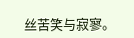丝苦笑与寂寥。